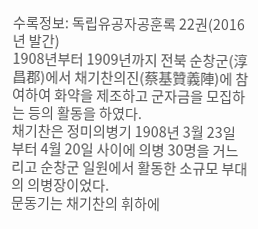수록정보: 독립유공자공훈록 22권(2016년 발간)
1908년부터 1909년까지 전북 순창군(淳昌郡)에서 채기찬의진(蔡基贊義陣)에 참여하여 화약을 제조하고 군자금을 모집하는 등의 활동을 하였다.
채기찬은 정미의병기 1908년 3월 23일부터 4월 20일 사이에 의병 30명을 거느리고 순창군 일원에서 활동한 소규모 부대의 의병장이었다.
문동기는 채기찬의 휘하에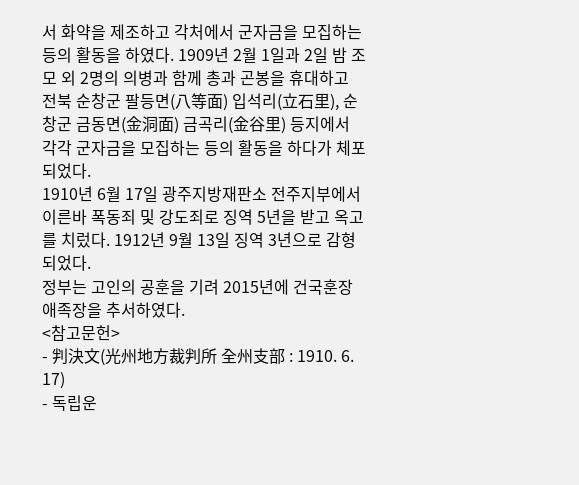서 화약을 제조하고 각처에서 군자금을 모집하는 등의 활동을 하였다. 1909년 2월 1일과 2일 밤 조 모 외 2명의 의병과 함께 총과 곤봉을 휴대하고 전북 순창군 팔등면(八等面) 입석리(立石里), 순창군 금동면(金洞面) 금곡리(金谷里) 등지에서 각각 군자금을 모집하는 등의 활동을 하다가 체포되었다.
1910년 6월 17일 광주지방재판소 전주지부에서 이른바 폭동죄 및 강도죄로 징역 5년을 받고 옥고를 치렀다. 1912년 9월 13일 징역 3년으로 감형되었다.
정부는 고인의 공훈을 기려 2015년에 건국훈장 애족장을 추서하였다.
<참고문헌>
- 判決文(光州地方裁判所 全州支部 : 1910. 6. 17)
- 독립운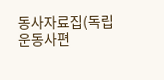동사자료집(독립운동사편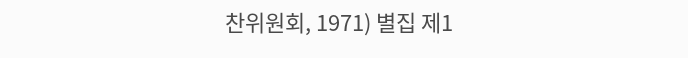찬위원회, 1971) 별집 제1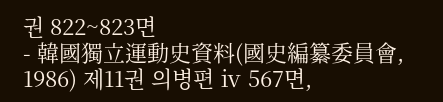권 822~823면
- 韓國獨立運動史資料(國史編纂委員會, 1986) 제11권 의병편 ⅳ 567면,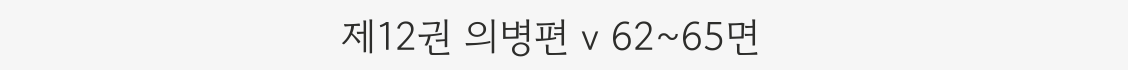제12권 의병편 ⅴ 62~65면